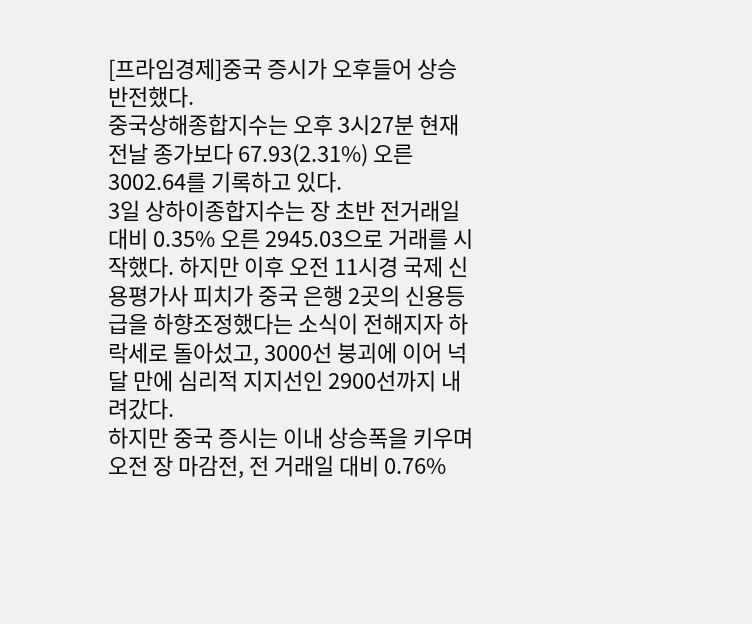[프라임경제]중국 증시가 오후들어 상승반전했다.
중국상해종합지수는 오후 3시27분 현재 전날 종가보다 67.93(2.31%) 오른 3002.64를 기록하고 있다.
3일 상하이종합지수는 장 초반 전거래일 대비 0.35% 오른 2945.03으로 거래를 시작했다. 하지만 이후 오전 11시경 국제 신용평가사 피치가 중국 은행 2곳의 신용등급을 하향조정했다는 소식이 전해지자 하락세로 돌아섰고, 3000선 붕괴에 이어 넉달 만에 심리적 지지선인 2900선까지 내려갔다.
하지만 중국 증시는 이내 상승폭을 키우며 오전 장 마감전, 전 거래일 대비 0.76%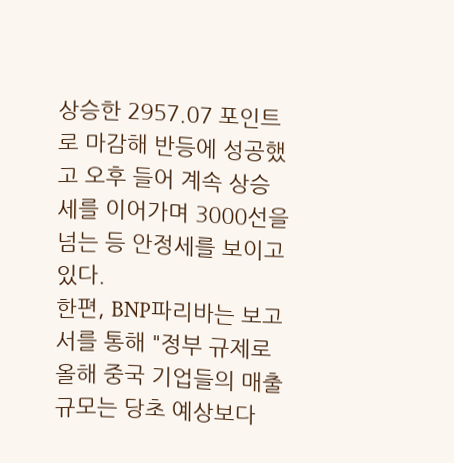상승한 2957.07 포인트로 마감해 반등에 성공했고 오후 들어 계속 상승세를 이어가며 3000선을 넘는 등 안정세를 보이고 있다.
한편, BNP파리바는 보고서를 통해 "정부 규제로 올해 중국 기업들의 매출 규모는 당초 예상보다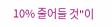10% 줄어들 것"이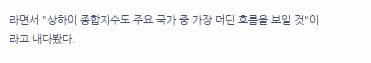라면서 "상하이 종합지수도 주요 국가 중 가장 더딘 흐름을 보일 것"이라고 내다봤다.